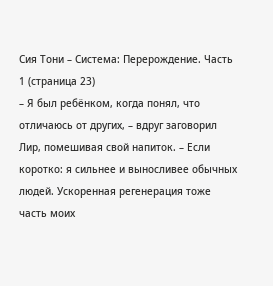Сия Тони – Система: Перерождение. Часть 1 (страница 23)
– Я был ребёнком, когда понял, что отличаюсь от других, – вдруг заговорил Лир, помешивая свой напиток. – Если коротко: я сильнее и выносливее обычных людей. Ускоренная регенерация тоже часть моих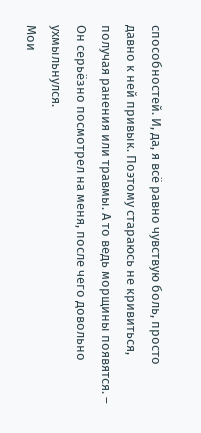способностей. И, да, я всё равно чувствую боль, просто давно к ней привык. Поэтому стараюсь не кривиться, получая ранения или травмы. А то ведь морщины появятся. – Он серьёзно посмотрел на меня, после чего довольно ухмыльнулся.
Мои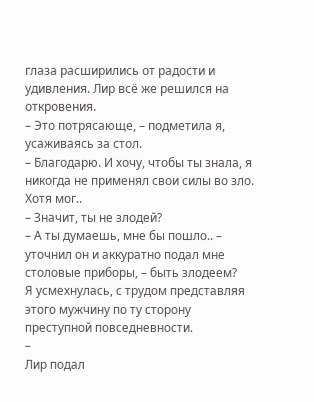глаза расширились от радости и удивления. Лир всё же решился на откровения.
– Это потрясающе, – подметила я, усаживаясь за стол.
– Благодарю. И хочу, чтобы ты знала, я никогда не применял свои силы во зло. Хотя мог..
– Значит, ты не злодей?
– А ты думаешь, мне бы пошло.. – уточнил он и аккуратно подал мне столовые приборы, – быть злодеем?
Я усмехнулась, с трудом представляя этого мужчину по ту сторону преступной повседневности.
–
Лир подал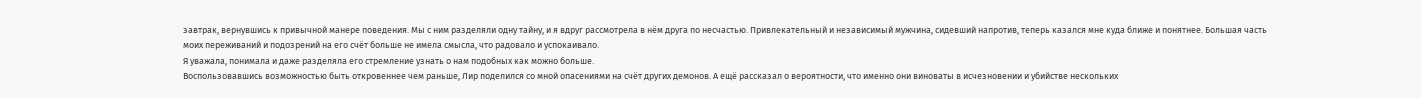завтрак, вернувшись к привычной манере поведения. Мы с ним разделяли одну тайну, и я вдруг рассмотрела в нём друга по несчастью. Привлекательный и независимый мужчина, сидевший напротив, теперь казался мне куда ближе и понятнее. Большая часть моих переживаний и подозрений на его счёт больше не имела смысла, что радовало и успокаивало.
Я уважала, понимала и даже разделяла его стремление узнать о нам подобных как можно больше.
Воспользовавшись возможностью быть откровеннее чем раньше, Лир поделился со мной опасениями на счёт других демонов. А ещё рассказал о вероятности, что именно они виноваты в исчезновении и убийстве нескольких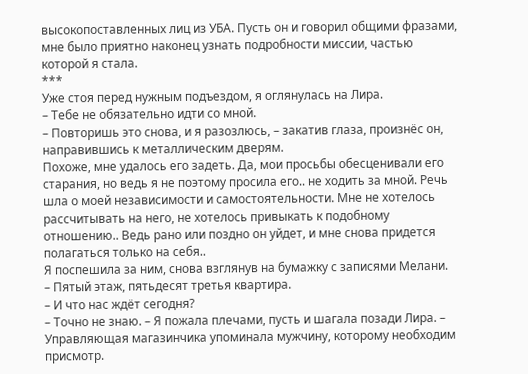высокопоставленных лиц из УБА. Пусть он и говорил общими фразами, мне было приятно наконец узнать подробности миссии, частью которой я стала.
***
Уже стоя перед нужным подъездом, я оглянулась на Лира.
– Тебе не обязательно идти со мной.
– Повторишь это снова, и я разозлюсь, – закатив глаза, произнёс он, направившись к металлическим дверям.
Похоже, мне удалось его задеть. Да, мои просьбы обесценивали его старания, но ведь я не поэтому просила его.. не ходить за мной. Речь шла о моей независимости и самостоятельности. Мне не хотелось рассчитывать на него, не хотелось привыкать к подобному отношению.. Ведь рано или поздно он уйдет, и мне снова придется полагаться только на себя..
Я поспешила за ним, снова взглянув на бумажку с записями Мелани.
– Пятый этаж, пятьдесят третья квартира.
– И что нас ждёт сегодня?
– Точно не знаю. – Я пожала плечами, пусть и шагала позади Лира. – Управляющая магазинчика упоминала мужчину, которому необходим присмотр.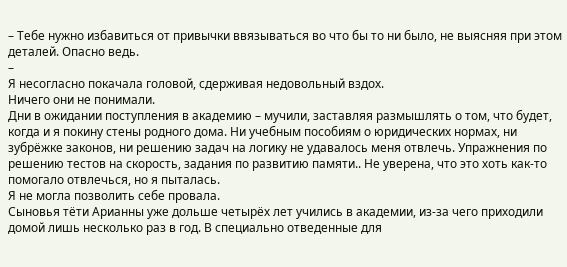– Тебе нужно избавиться от привычки ввязываться во что бы то ни было, не выясняя при этом деталей. Опасно ведь.
–
Я несогласно покачала головой, сдерживая недовольный вздох.
Ничего они не понимали.
Дни в ожидании поступления в академию – мучили, заставляя размышлять о том, что будет, когда и я покину стены родного дома. Ни учебным пособиям о юридических нормах, ни зубрёжке законов, ни решению задач на логику не удавалось меня отвлечь. Упражнения по решению тестов на скорость, задания по развитию памяти.. Не уверена, что это хоть как-то помогало отвлечься, но я пыталась.
Я не могла позволить себе провала.
Сыновья тёти Арианны уже дольше четырёх лет учились в академии, из-за чего приходили домой лишь несколько раз в год. В специально отведенные для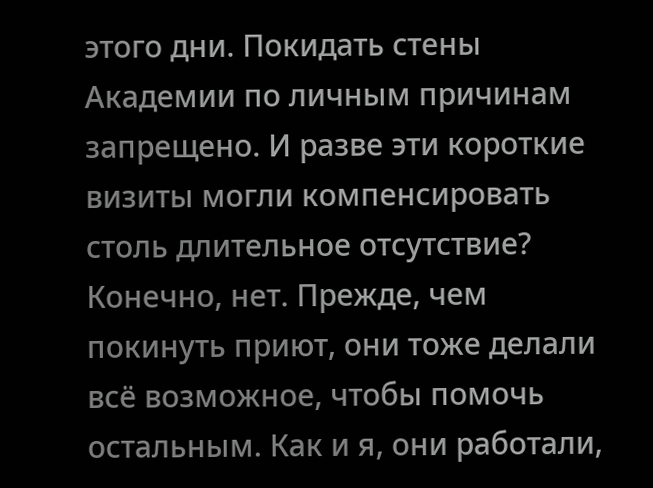этого дни. Покидать стены Академии по личным причинам запрещено. И разве эти короткие визиты могли компенсировать столь длительное отсутствие? Конечно, нет. Прежде, чем покинуть приют, они тоже делали всё возможное, чтобы помочь остальным. Как и я, они работали,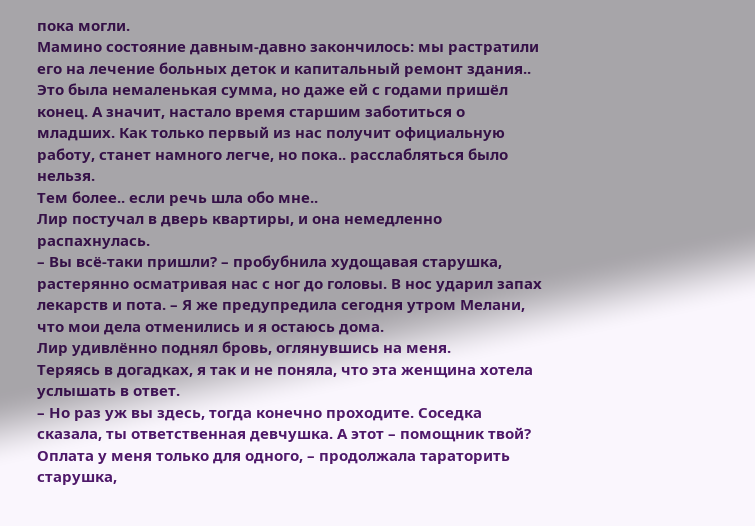пока могли.
Мамино состояние давным-давно закончилось: мы растратили его на лечение больных деток и капитальный ремонт здания.. Это была немаленькая сумма, но даже ей с годами пришёл конец. А значит, настало время старшим заботиться о младших. Как только первый из нас получит официальную работу, станет намного легче, но пока.. расслабляться было нельзя.
Тем более.. если речь шла обо мне..
Лир постучал в дверь квартиры, и она немедленно распахнулась.
– Вы всё-таки пришли? – пробубнила худощавая старушка, растерянно осматривая нас с ног до головы. В нос ударил запах лекарств и пота. – Я же предупредила сегодня утром Мелани, что мои дела отменились и я остаюсь дома.
Лир удивлённо поднял бровь, оглянувшись на меня.
Теряясь в догадках, я так и не поняла, что эта женщина хотела услышать в ответ.
– Но раз уж вы здесь, тогда конечно проходите. Соседка сказала, ты ответственная девчушка. А этот – помощник твой? Оплата у меня только для одного, – продолжала тараторить старушка,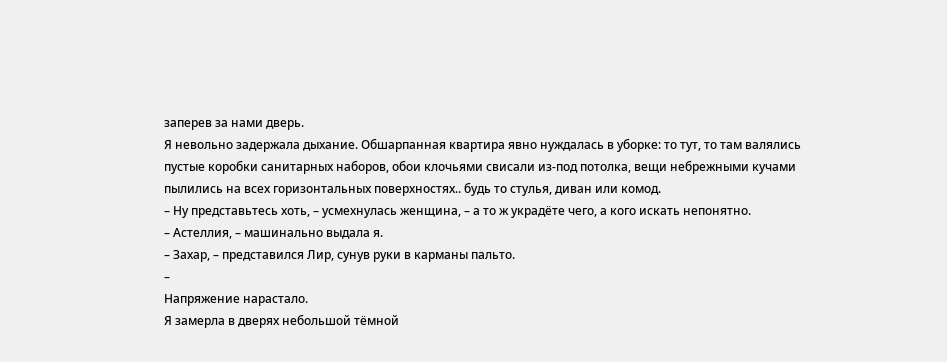заперев за нами дверь.
Я невольно задержала дыхание. Обшарпанная квартира явно нуждалась в уборке: то тут, то там валялись пустые коробки санитарных наборов, обои клочьями свисали из-под потолка, вещи небрежными кучами пылились на всех горизонтальных поверхностях.. будь то стулья, диван или комод.
– Ну представьтесь хоть, – усмехнулась женщина, – а то ж украдёте чего, а кого искать непонятно.
– Астеллия, – машинально выдала я.
– Захар, – представился Лир, сунув руки в карманы пальто.
–
Напряжение нарастало.
Я замерла в дверях небольшой тёмной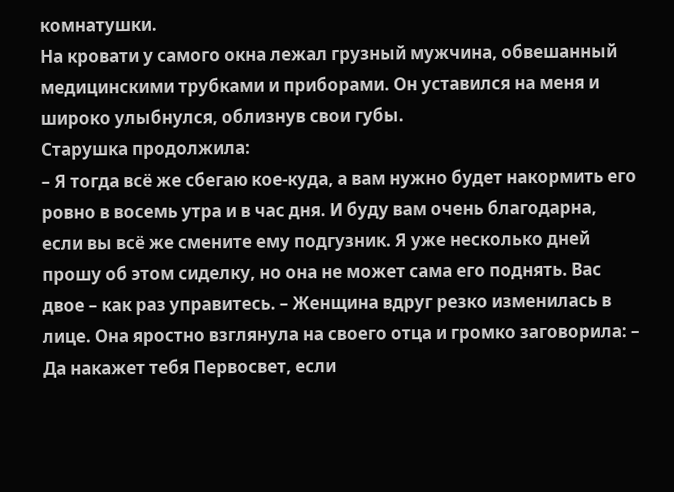комнатушки.
На кровати у самого окна лежал грузный мужчина, обвешанный медицинскими трубками и приборами. Он уставился на меня и широко улыбнулся, облизнув свои губы.
Старушка продолжила:
– Я тогда всё же сбегаю кое-куда, а вам нужно будет накормить его ровно в восемь утра и в час дня. И буду вам очень благодарна, если вы всё же смените ему подгузник. Я уже несколько дней прошу об этом сиделку, но она не может сама его поднять. Вас двое – как раз управитесь. – Женщина вдруг резко изменилась в лице. Она яростно взглянула на своего отца и громко заговорила: – Да накажет тебя Первосвет, если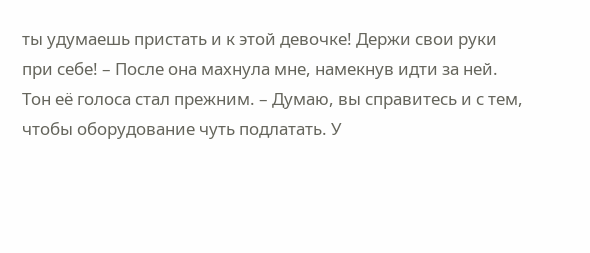ты удумаешь пристать и к этой девочке! Держи свои руки при себе! – После она махнула мне, намекнув идти за ней. Тон её голоса стал прежним. – Думаю, вы справитесь и с тем, чтобы оборудование чуть подлатать. У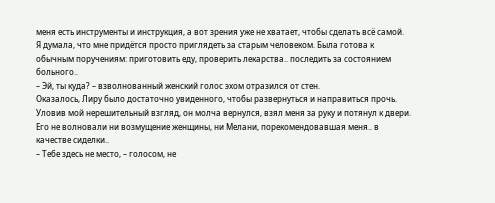меня есть инструменты и инструкция, а вот зрения уже не хватает, чтобы сделать всё самой.
Я думала, что мне придётся просто приглядеть за старым человеком. Была готова к обычным поручениям: приготовить еду, проверить лекарства.. последить за состоянием больного..
– Эй, ты куда? – взволнованный женский голос эхом отразился от стен.
Оказалось, Лиру было достаточно увиденного, чтобы развернуться и направиться прочь. Уловив мой нерешительный взгляд, он молча вернулся, взял меня за руку и потянул к двери. Его не волновали ни возмущение женщины, ни Мелани, порекомендовавшая меня.. в качестве сиделки..
– Тебе здесь не место, – голосом, не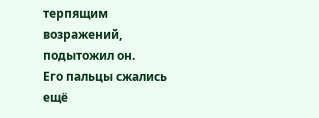терпящим возражений, подытожил он.
Его пальцы сжались ещё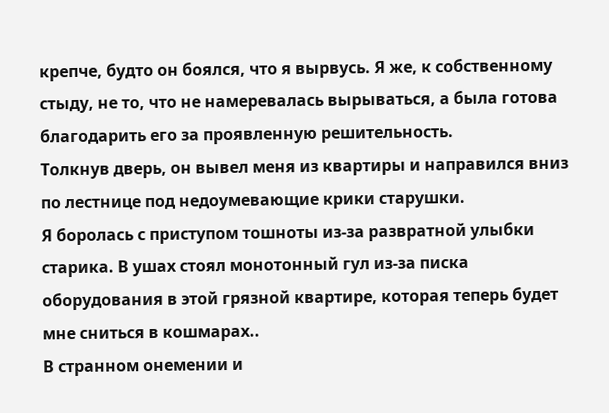крепче, будто он боялся, что я вырвусь. Я же, к собственному стыду, не то, что не намеревалась вырываться, а была готова благодарить его за проявленную решительность.
Толкнув дверь, он вывел меня из квартиры и направился вниз по лестнице под недоумевающие крики старушки.
Я боролась с приступом тошноты из-за развратной улыбки старика. В ушах стоял монотонный гул из-за писка оборудования в этой грязной квартире, которая теперь будет мне сниться в кошмарах..
В странном онемении и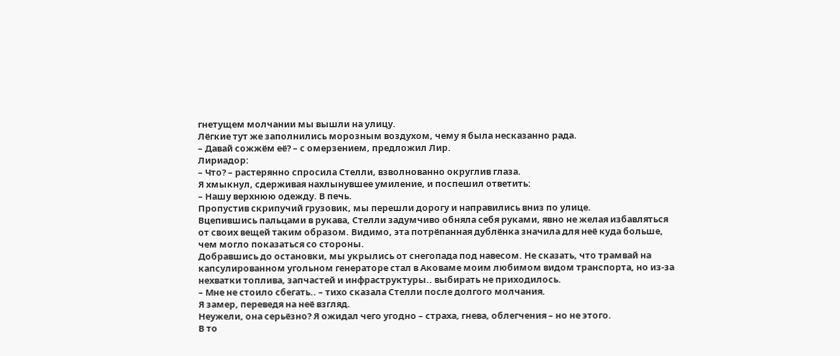гнетущем молчании мы вышли на улицу.
Лёгкие тут же заполнились морозным воздухом, чему я была несказанно рада.
– Давай сожжём её? – с омерзением, предложил Лир.
Лириадор:
– Что? – растерянно спросила Стелли, взволнованно округлив глаза.
Я хмыкнул, сдерживая нахлынувшее умиление, и поспешил ответить:
– Нашу верхнюю одежду. В печь.
Пропустив скрипучий грузовик, мы перешли дорогу и направились вниз по улице.
Вцепившись пальцами в рукава, Стелли задумчиво обняла себя руками, явно не желая избавляться от своих вещей таким образом. Видимо, эта потрёпанная дублёнка значила для неё куда больше, чем могло показаться со стороны.
Добравшись до остановки, мы укрылись от снегопада под навесом. Не сказать, что трамвай на капсулированном угольном генераторе стал в Аковаме моим любимом видом транспорта, но из-за нехватки топлива, запчастей и инфраструктуры.. выбирать не приходилось.
– Мне не стоило сбегать.. – тихо сказала Стелли после долгого молчания.
Я замер, переведя на неё взгляд.
Неужели, она серьёзно? Я ожидал чего угодно – страха, гнева, облегчения – но не этого.
В то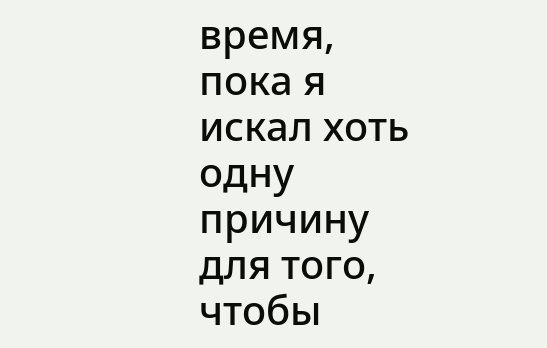время, пока я искал хоть одну причину для того, чтобы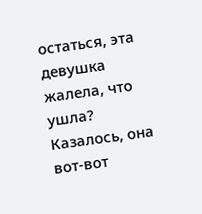остаться, эта девушка жалела, что ушла? Казалось, она вот-вот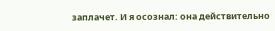заплачет. И я осознал: она действительно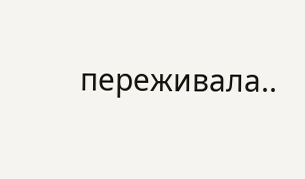переживала..